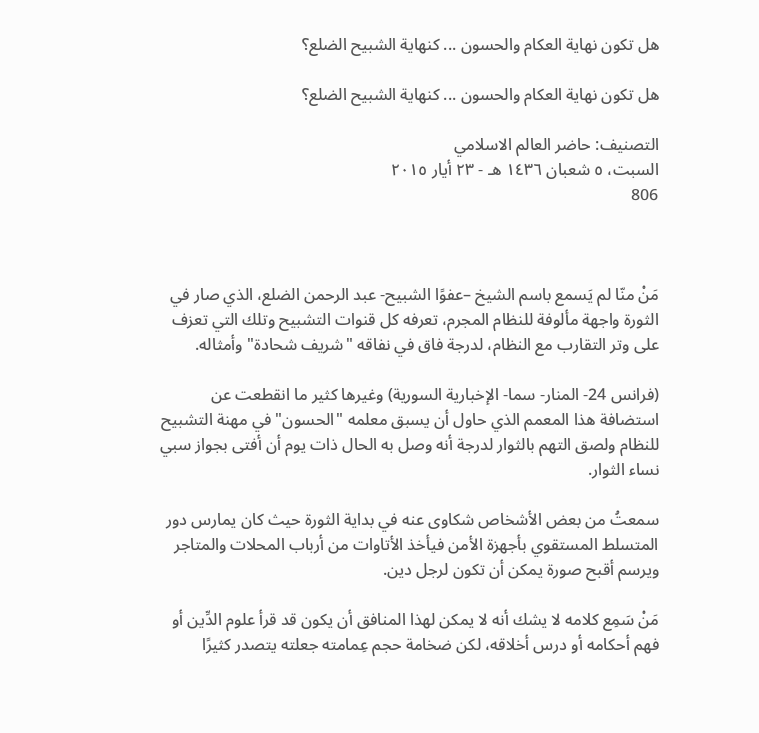هل تكون نهاية العكام والحسون ... كنهاية الشبيح الضلع؟

هل تكون نهاية العكام والحسون ... كنهاية الشبيح الضلع؟

التصنيف: حاضر العالم الاسلامي
السبت، ٥ شعبان ١٤٣٦ هـ - ٢٣ أيار ٢٠١٥
806



مَنْ منّا لم يَسمع باسم الشيخ –عفوًا الشبيح- عبد الرحمن الضلع، الذي صار في الثورة واجهة مألوفة للنظام المجرم، تعرفه كل قنوات التشبيح وتلك التي تعزف على وتر التقارب مع النظام، لدرجة فاق في نفاقه "شريف شحادة" وأمثاله.

(فرانس 24- المنار- سما- الإخبارية السورية) وغيرها كثير ما انقطعت عن استضافة هذا المعمم الذي حاول أن يسبق معلمه "الحسون" في مهنة التشبيح للنظام ولصق التهم بالثوار لدرجة أنه وصل به الحال ذات يوم أن أفتى بجواز سبي نساء الثوار.

سمعتُ من بعض الأشخاص شكاوى عنه في بداية الثورة حيث كان يمارس دور المتسلط المستقوي بأجهزة الأمن فيأخذ الأتاوات من أرباب المحلات والمتاجر ويرسم أقبح صورة يمكن أن تكون لرجل دين.

مَنْ سَمِع كلامه لا يشك أنه لا يمكن لهذا المنافق أن يكون قد قرأ علوم الدِّين أو فهم أحكامه أو درس أخلاقه، لكن ضخامة حجم عِمامته جعلته يتصدر كثيرًا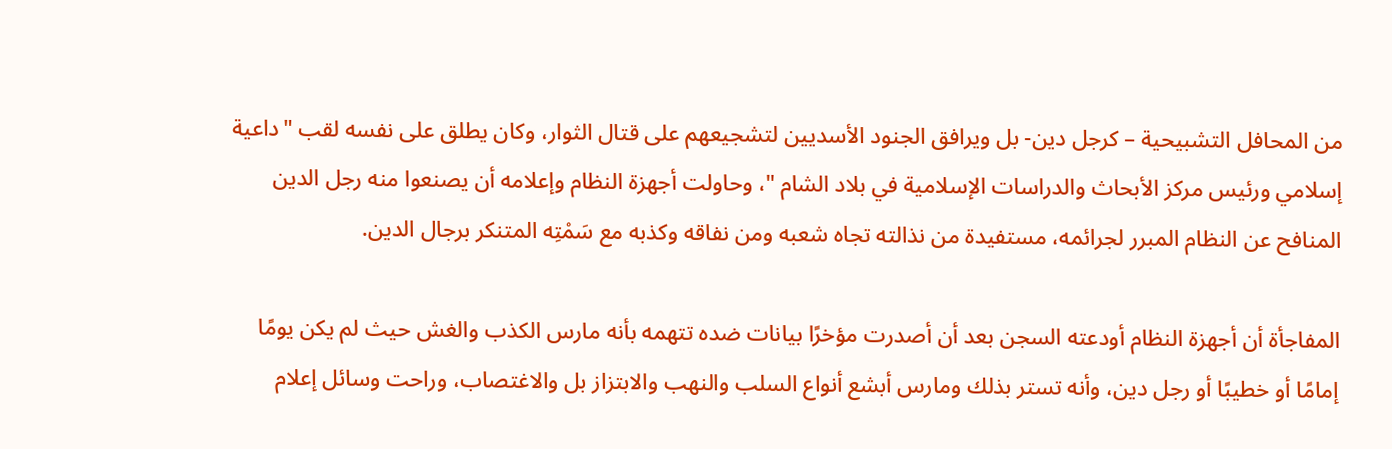من المحافل التشبيحية – كرجل دين- بل ويرافق الجنود الأسديين لتشجيعهم على قتال الثوار، وكان يطلق على نفسه لقب "داعية إسلامي ورئيس مركز الأبحاث والدراسات الإسلامية في بلاد الشام "، وحاولت أجهزة النظام وإعلامه أن يصنعوا منه رجل الدين المنافح عن النظام المبرر لجرائمه، مستفيدة من نذالته تجاه شعبه ومن نفاقه وكذبه مع سَمْتِه المتنكر برجال الدين.

المفاجأة أن أجهزة النظام أودعته السجن بعد أن أصدرت مؤخرًا بيانات ضده تتهمه بأنه مارس الكذب والغش حيث لم يكن يومًا إمامًا أو خطيبًا أو رجل دين، وأنه تستر بذلك ومارس أبشع أنواع السلب والنهب والابتزاز بل والاغتصاب، وراحت وسائل إعلام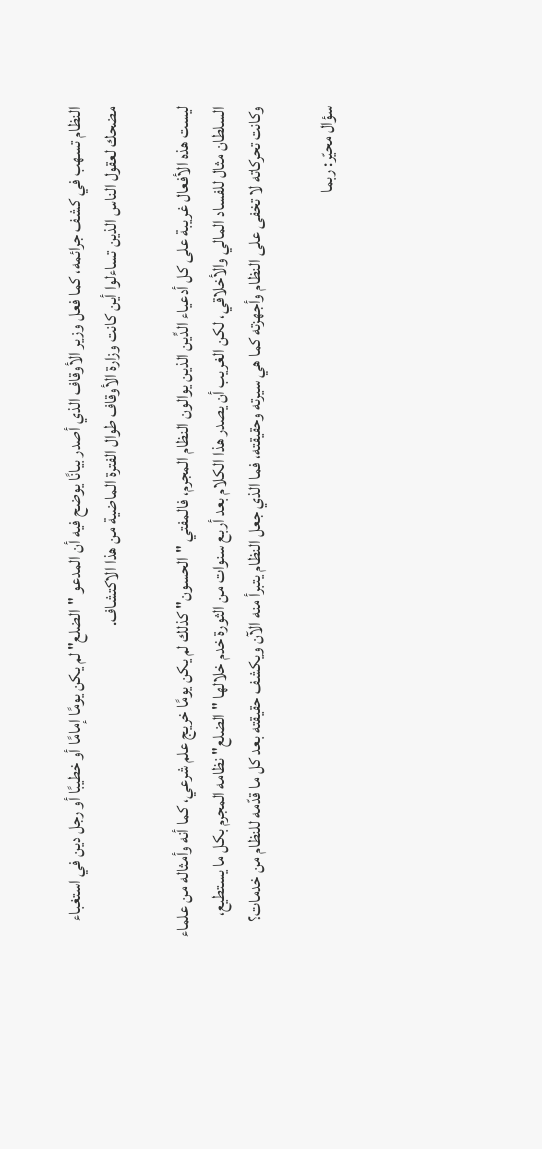النظام تسهب في كشف جرائمه، كما فعل وزير الأوقاف الذي أصدر بيانًا يوضح فيه أن المدعو "الضلع" لم يكن يومًا إمامًا أو خطيبًا أو رجل دين في استغباء مضحك لعقول الناس الذين تساءلوا أين كانت وزارة الأوقاف طوال الفترة الماضية من هذا الاكتشاف.

ليست هذه الأفعال غريبة على كل أدعياء الدِّين الذين يوالون النظام المجرم، فالمفتي "الحسون" كذلك لم يكن يومًا خريج علم شرعي، كما أنه وأمثاله من علماء السلطان مثال للفساد المالي والأخلاقي، لكن الغريب أن يصدر هذا الكلام بعد أربع سنوات من الثورة خدم خلالها "الضلع" نظامه المجرم بكل ما يستطيع، وكانت تحركاته لا تخفى على النظام وأجهزته كما هي سيرته وحقيقته، فما الذي جعل النظام يتبرأ منه الآن ويكشف حقيقته بعد كل ما قدّمه للنظام من خدمات؟

سؤال محيّر: ربما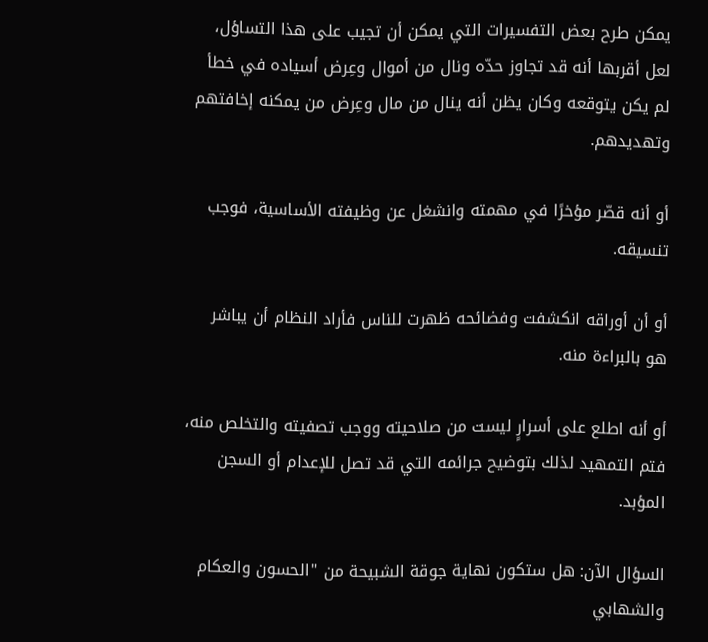يمكن طرح بعض التفسيرات التي يمكن أن تجيب على هذا التساؤل، لعل أقربها أنه قد تجاوز حدّه ونال من أموال وعِرض أسياده في خطأ لم يكن يتوقعه وكان يظن أنه ينال من مال وعِرض من يمكنه إخافتهم وتهديدهم.

أو أنه قصّر مؤخرًا في مهمته وانشغل عن وظيفته الأساسية، فوجب تنسيقه.

أو أن أوراقه انكشفت وفضائحه ظهرت للناس فأراد النظام أن يباشر هو بالبراءة منه.

أو أنه اطلع على أسرارٍ ليست من صلاحيته ووجب تصفيته والتخلص منه، فتم التمهيد لذلك بتوضيح جرائمه التي قد تصل للإعدام أو السجن المؤبد.

السؤال الآن: هل ستكون نهاية جوقة الشبيحة من "الحسون والعكام والشهابي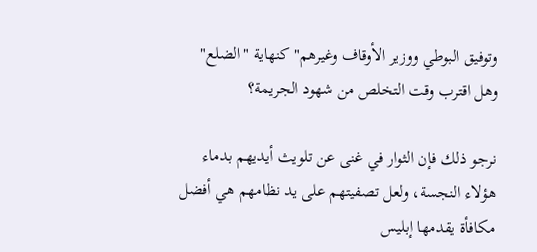وتوفيق البوطي ووزير الأوقاف وغيرهم" كنهاية "الضلع" وهل اقترب وقت التخلص من شهود الجريمة؟

نرجو ذلك فإن الثوار في غنى عن تلويث أيديهم بدماء هؤلاء النجسة، ولعل تصفيتهم على يد نظامهم هي أفضل مكافأة يقدمها إبليس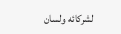لشركائه ولسان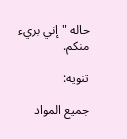حاله "إني بريء منكم.

تنويه:

جميع المواد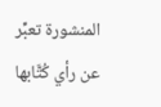المنشورة تعبِّر عن رأي كُتَّابها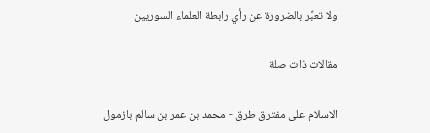ولا تعبِّر بالضرورة عن رأي رابطة العلماء السوريين

مقالات ذات صلة

الاسلام على مفترق طرق - محمد بن عمر بن سالم بازمول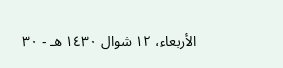الأربعاء، ١٢ شوال ١٤٣٠ هـ - ٣٠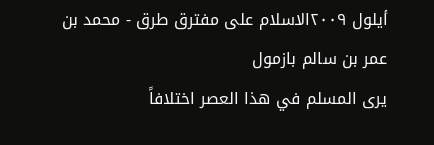أيلول ٢٠٠٩الاسلام على مفترق طرق - محمد بن عمر بن سالم بازمول
يرى المسلم في هذا العصر اختلافاً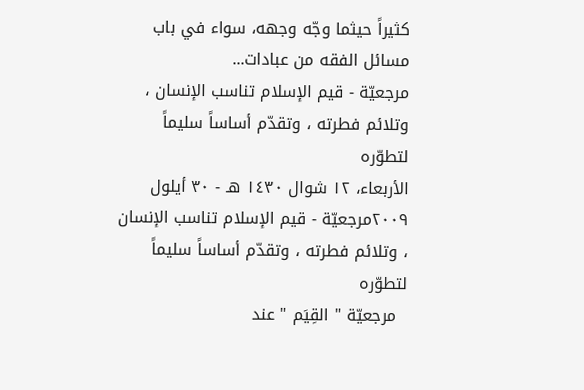كثيراً حيثما وجّه وجهه، سواء في باب مسائل الفقه من عبادات...
مرجعيّة - قيم الإسلام تناسب الإنسان ، وتلائم فطرته ، وتقدّم أساساً سليماً لتطوّره
الأربعاء، ١٢ شوال ١٤٣٠ هـ - ٣٠ أيلول ٢٠٠٩مرجعيّة - قيم الإسلام تناسب الإنسان ، وتلائم فطرته ، وتقدّم أساساً سليماً لتطوّره
  مرجعيّة " القِيَم " عند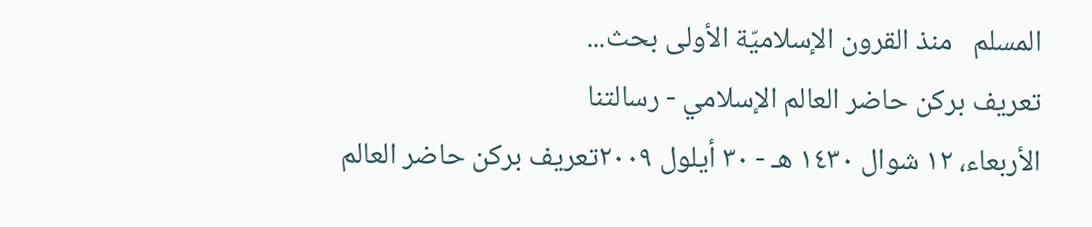المسلم   منذ القرون الإسلاميّة الأولى بحث...
تعريف بركن حاضر العالم الإسلامي - رسالتنا
الأربعاء، ١٢ شوال ١٤٣٠ هـ - ٣٠ أيلول ٢٠٠٩تعريف بركن حاضر العالم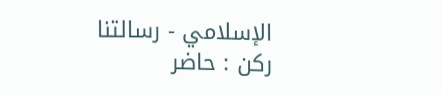الإسلامي - رسالتنا
ركن : حاضر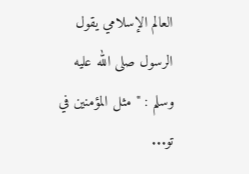العالم الإسلامي يقول الرسول صلى الله عليه وسلم : " مثل المؤمنين في تو...